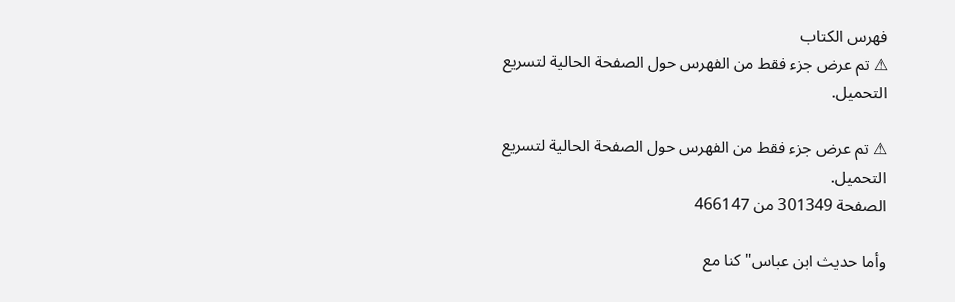فهرس الكتاب
⚠ تم عرض جزء فقط من الفهرس حول الصفحة الحالية لتسريع التحميل.

⚠ تم عرض جزء فقط من الفهرس حول الصفحة الحالية لتسريع التحميل.
الصفحة 301349 من 466147

وأما حديث ابن عباس"كنا مع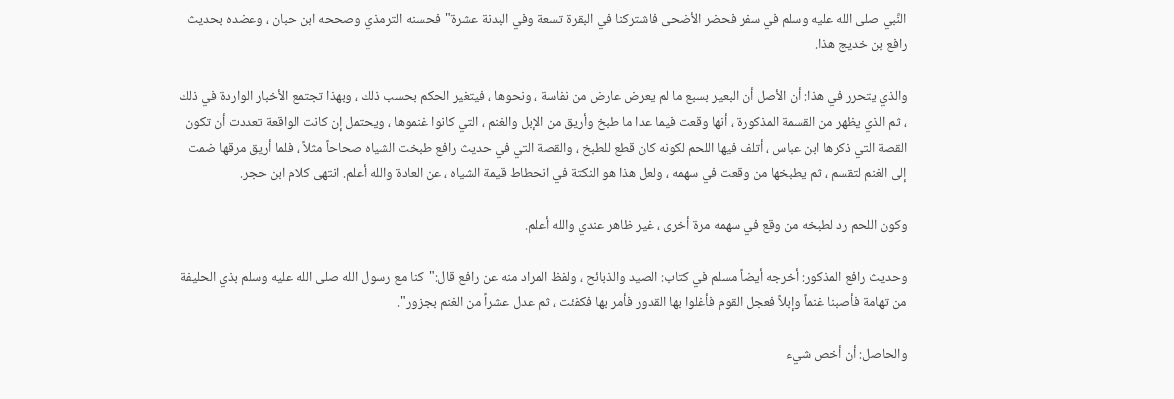النَّبي صلى الله عليه وسلم في سفر فحضر الأضحى فاشتركنا في البقرة تسعة وفي البدنة عشرة"فحسنه الترمذي وصححه ابن حبان ، وعضده بحديث رافع بن خديج هذا.

والذي يتحرر في هذا: أن الأصل أن البعير بسبع ما لم يعرض عارض من نفاسة ، ونحوها ، فيتغير الحكم بحسب ذلك ، وبهذا تجتمع الأخبار الواردة في ذلك ، ثم الذي يظهر من القسمة المذكورة ، أنها وقعت فيما عدا ما طبخ وأريق من الإبل والغنم ، التي كانوا غنموها ، ويحتمل إن كانت الواقعة تعددت أن تكون القصة التي ذكرها ابن عباس ، أتلف فيها اللحم لكونه كان قطع للطبخ ، والقصة التي في حديث رافع طبخت الشياه صحاحاً مثلاً ، فلما أريق مرقها ضمت إلى الغنم لتقسم ، ثم يطبخها من وقعت في سهمه ، ولعل هذا هو النكتة في انحطاط قيمة الشياه ، عن العادة والله أعلم. انتهى كلام ابن حجر.

وكون اللحم رد لطبخه من وقع في سهمه مرة أخرى ، غير ظاهر عندي والله أعلم.

وحديث رافع المذكور: أخرجه أيضاً مسلم في كتاب: الصيد والذبائح ، ولفظ المراد منه عن رافع قال:"كنا مع رسول الله صلى الله عليه وسلم بذي الحليفة من تهامة فأصبنا غنماً وإبلاً فعجل القوم فأغلوا بها القدور فأمر بها فكفئت ، ثم عدل عشراً من الغنم بجزور".

والحاصل: أن أخص شيء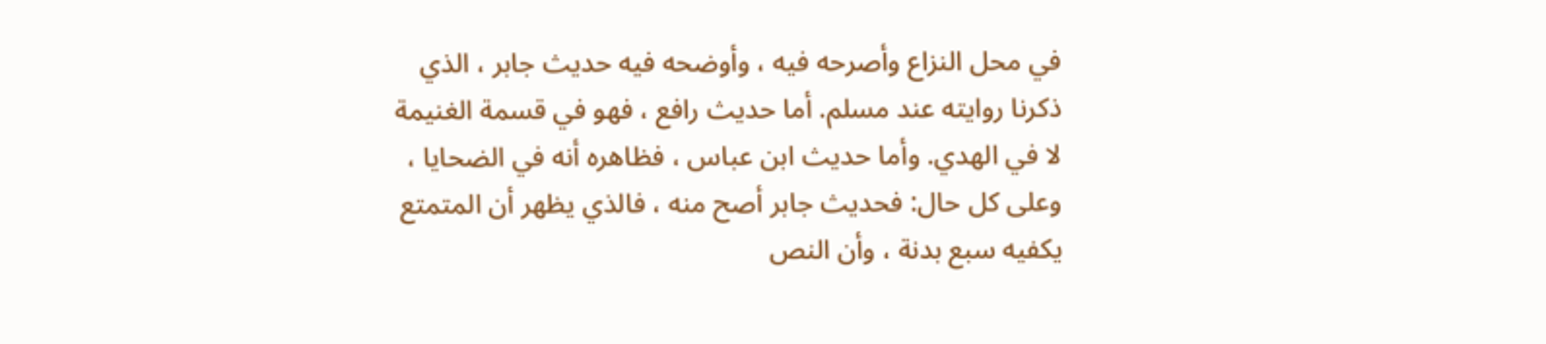في محل النزاع وأصرحه فيه ، وأوضحه فيه حديث جابر ، الذي ذكرنا روايته عند مسلم. أما حديث رافع ، فهو في قسمة الغنيمة لا في الهدي. وأما حديث ابن عباس ، فظاهره أنه في الضحايا ، وعلى كل حال: فحديث جابر أصح منه ، فالذي يظهر أن المتمتع يكفيه سبع بدنة ، وأن النص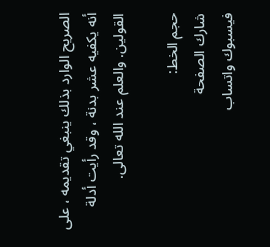الصريح الوارد بذلك ينبغي تقديمه ، على أنه يكفيه عشر بدنة ، وقد رأيت أدلة القولين. والعلم عند الله تعالى.

حجم الخط:
شارك الصفحة
فيسبوك واتساب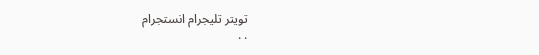تويتر تليجرام انستجرام
. .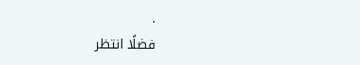.
فضلًا انتظر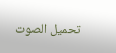تحميل الصوت